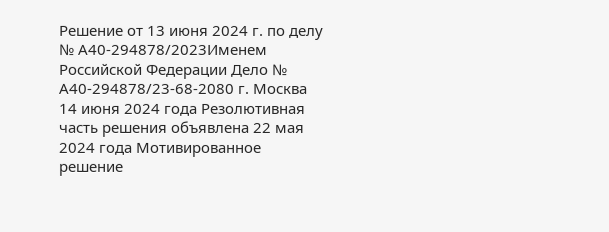Решение от 13 июня 2024 г. по делу № А40-294878/2023Именем Российской Федерации Дело № А40-294878/23-68-2080 г. Москва 14 июня 2024 года Резолютивная часть решения объявлена 22 мая 2024 года Мотивированное решение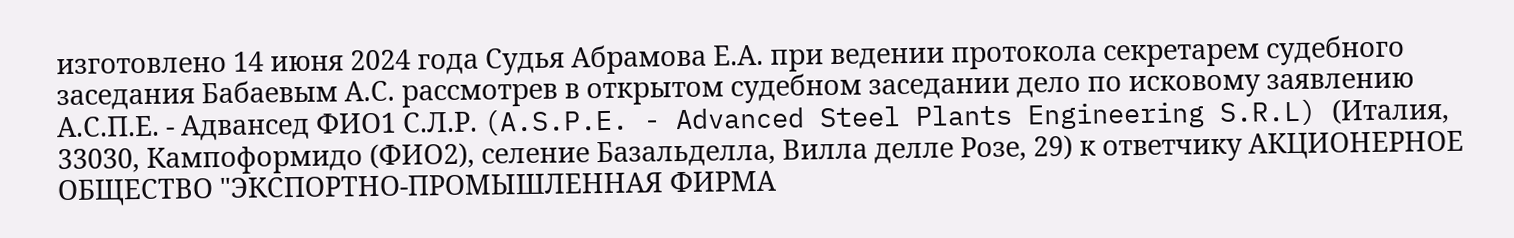изготовлено 14 июня 2024 года Судья Абрамова Е.А. при ведении протокола секретарем судебного заседания Бабаевым А.С. рассмотрев в открытом судебном заседании дело по исковому заявлению А.С.П.Е. - Адвансед ФИО1 С.Л.Р. (A.S.P.E. - Advanced Steel Plants Engineering S.R.L) (Италия, 33030, Кампоформидо (ФИО2), селение Базальделла, Вилла делле Розе, 29) к ответчику АКЦИОНЕРНОЕ ОБЩЕСТВО "ЭКСПОРТНО-ПРОМЫШЛЕННАЯ ФИРМА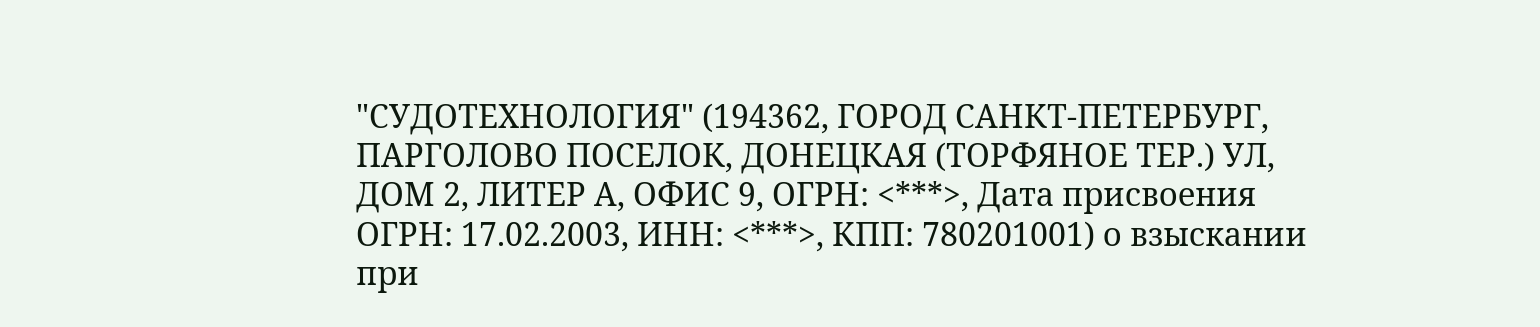"СУДОТЕХНОЛОГИЯ" (194362, ГОРОД САНКТ-ПЕТЕРБУРГ, ПАРГОЛОВО ПОСЕЛОК, ДОНЕЦКАЯ (ТОРФЯНОЕ ТЕР.) УЛ, ДОМ 2, ЛИТЕР А, ОФИС 9, ОГРН: <***>, Дата присвоения ОГРН: 17.02.2003, ИНН: <***>, КПП: 780201001) о взыскании при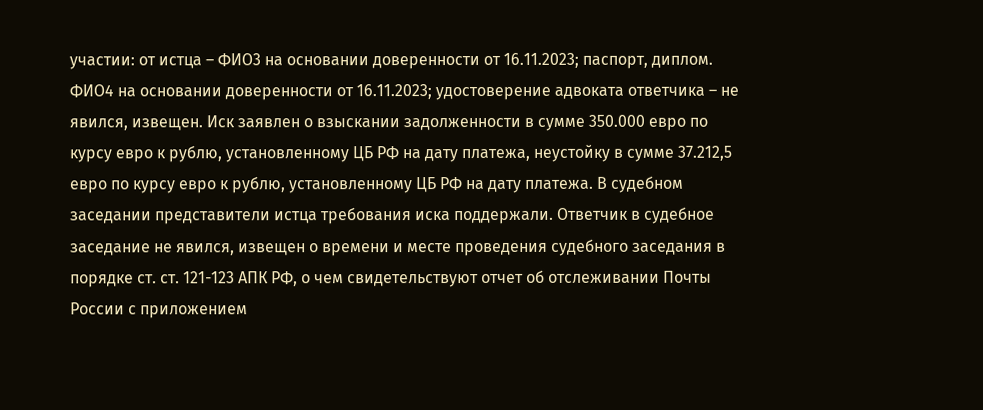участии: от истца – ФИО3 на основании доверенности от 16.11.2023; паспорт, диплом. ФИО4 на основании доверенности от 16.11.2023; удостоверение адвоката ответчика – не явился, извещен. Иск заявлен о взыскании задолженности в сумме 350.000 евро по курсу евро к рублю, установленному ЦБ РФ на дату платежа, неустойку в сумме 37.212,5 евро по курсу евро к рублю, установленному ЦБ РФ на дату платежа. В судебном заседании представители истца требования иска поддержали. Ответчик в судебное заседание не явился, извещен о времени и месте проведения судебного заседания в порядке ст. ст. 121-123 АПК РФ, о чем свидетельствуют отчет об отслеживании Почты России с приложением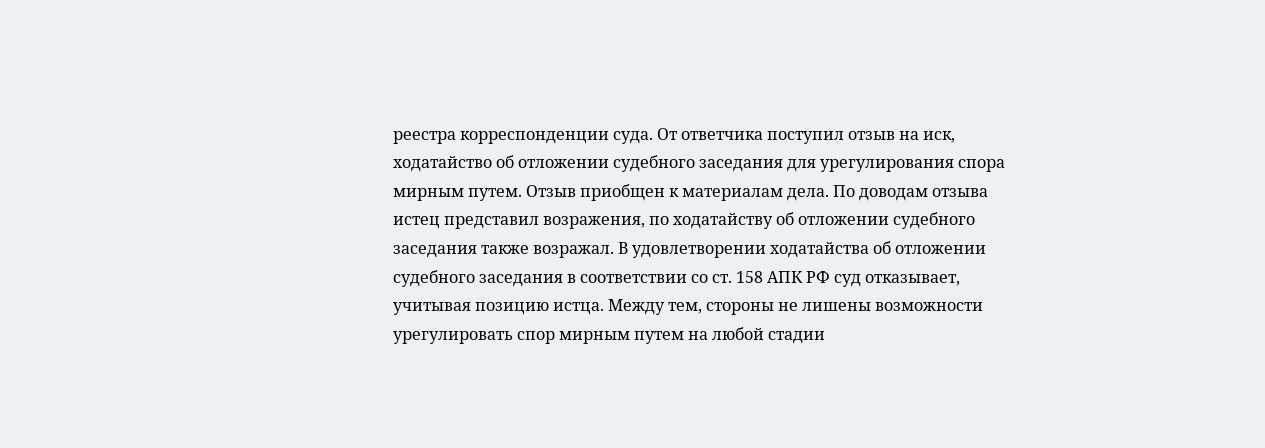реестра корреспонденции суда. От ответчика поступил отзыв на иск, ходатайство об отложении судебного заседания для урегулирования спора мирным путем. Отзыв приобщен к материалам дела. По доводам отзыва истец представил возражения, по ходатайству об отложении судебного заседания также возражал. В удовлетворении ходатайства об отложении судебного заседания в соответствии со ст. 158 АПК РФ суд отказывает, учитывая позицию истца. Между тем, стороны не лишены возможности урегулировать спор мирным путем на любой стадии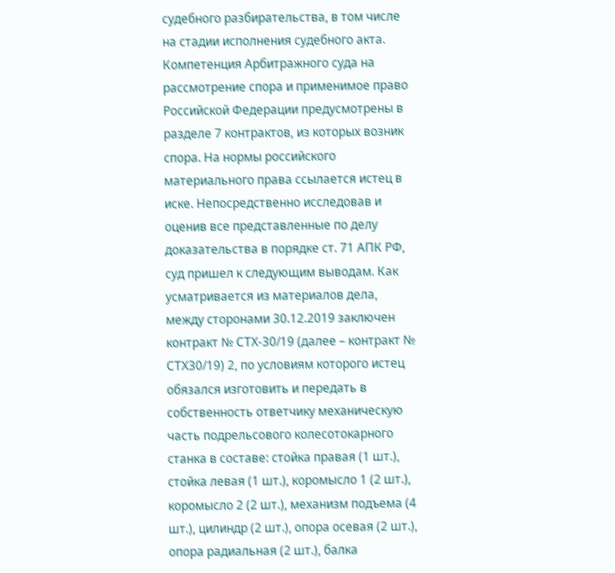судебного разбирательства, в том числе на стадии исполнения судебного акта. Компетенция Арбитражного суда на рассмотрение спора и применимое право Российской Федерации предусмотрены в разделе 7 контрактов, из которых возник спора. На нормы российского материального права ссылается истец в иске. Непосредственно исследовав и оценив все представленные по делу доказательства в порядке ст. 71 АПК РФ, суд пришел к следующим выводам. Как усматривается из материалов дела, между сторонами 30.12.2019 заключен контракт № СТХ-30/19 (далее – контракт № СТХ30/19) 2, по условиям которого истец обязался изготовить и передать в собственность ответчику механическую часть подрельсового колесотокарного станка в составе: стойка правая (1 шт.), стойка левая (1 шт.), коромысло 1 (2 шт.), коромысло 2 (2 шт.), механизм подъема (4 шт.), цилиндр (2 шт.), опора осевая (2 шт.), опора радиальная (2 шт.), балка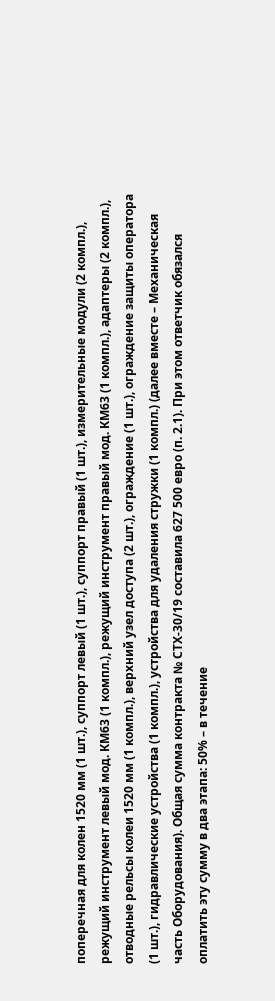поперечная для колен 1520 мм (1 шт.), суппорт левый (1 шт.), суппорт правый (1 шт.), измерительные модули (2 компл.), режущий инструмент левый мод. КМ63 (1 компл.), режущий инструмент правый мод. КМ63 (1 компл.), адаптеры (2 компл.), отводные рельсы колеи 1520 мм (1 компл.), верхний узел доступа (2 шт.), ограждение (1 шт.), ограждение защиты оператора (1 шт.), гидравлические устройства (1 компл.), устройства для удаления стружки (1 компл.) (далее вместе – Механическая часть Оборудования). Общая сумма контракта № СТХ-30/19 составила 627 500 евро (п. 2.1). При этом ответчик обязался оплатить эту сумму в два этапа: 50% – в течение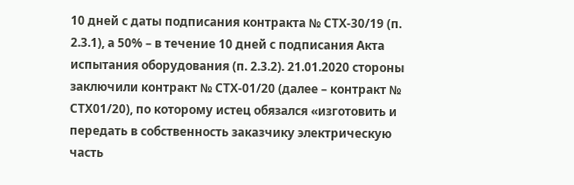10 дней с даты подписания контракта № СТХ-30/19 (п. 2.3.1), а 50% – в течение 10 дней с подписания Акта испытания оборудования (п. 2.3.2). 21.01.2020 стороны заключили контракт № СТХ-01/20 (далее – контракт № СТХ01/20), по которому истец обязался «изготовить и передать в собственность заказчику электрическую часть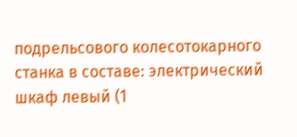подрельсового колесотокарного станка в составе: электрический шкаф левый (1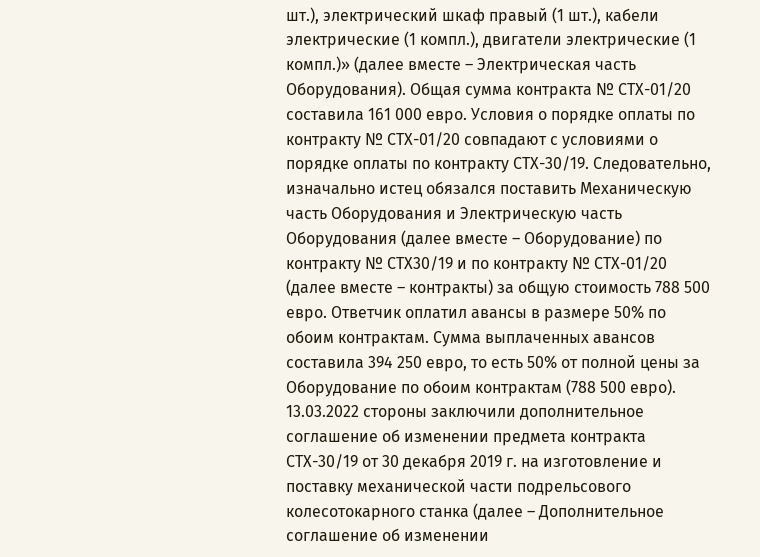шт.), электрический шкаф правый (1 шт.), кабели электрические (1 компл.), двигатели электрические (1 компл.)» (далее вместе – Электрическая часть Оборудования). Общая сумма контракта № СТХ-01/20 составила 161 000 евро. Условия о порядке оплаты по контракту № СТХ-01/20 совпадают с условиями о порядке оплаты по контракту СТХ-30/19. Следовательно, изначально истец обязался поставить Механическую часть Оборудования и Электрическую часть Оборудования (далее вместе – Оборудование) по контракту № СТХ30/19 и по контракту № СТХ-01/20 (далее вместе – контракты) за общую стоимость 788 500 евро. Ответчик оплатил авансы в размере 50% по обоим контрактам. Сумма выплаченных авансов составила 394 250 евро, то есть 50% от полной цены за Оборудование по обоим контрактам (788 500 евро). 13.03.2022 стороны заключили дополнительное соглашение об изменении предмета контракта СТХ-30/19 от 30 декабря 2019 г. на изготовление и поставку механической части подрельсового колесотокарного станка (далее – Дополнительное соглашение об изменении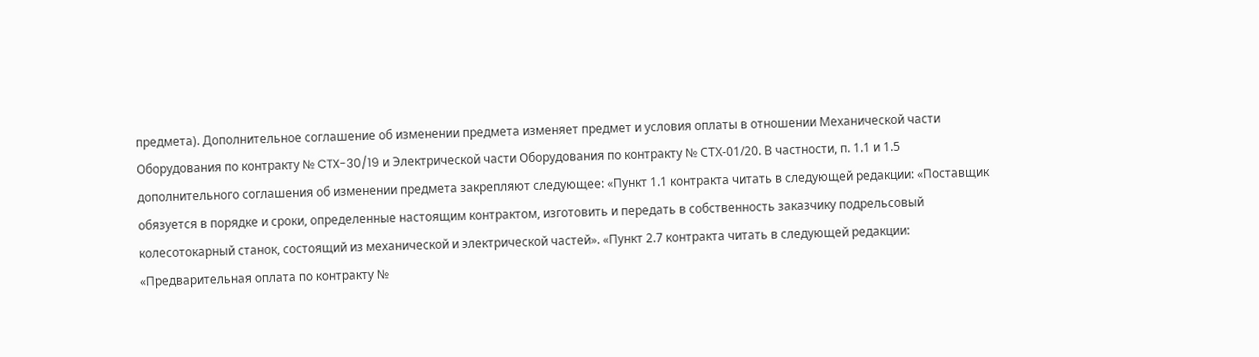предмета). Дополнительное соглашение об изменении предмета изменяет предмет и условия оплаты в отношении Механической части Оборудования по контракту № CTX-30/19 и Электрической части Оборудования по контракту № СТХ-01/20. В частности, п. 1.1 и 1.5 дополнительного соглашения об изменении предмета закрепляют следующее: «Пункт 1.1 контракта читать в следующей редакции: «Поставщик обязуется в порядке и сроки, определенные настоящим контрактом, изготовить и передать в собственность заказчику подрельсовый колесотокарный станок, состоящий из механической и электрической частей». «Пункт 2.7 контракта читать в следующей редакции: «Предварительная оплата по контракту №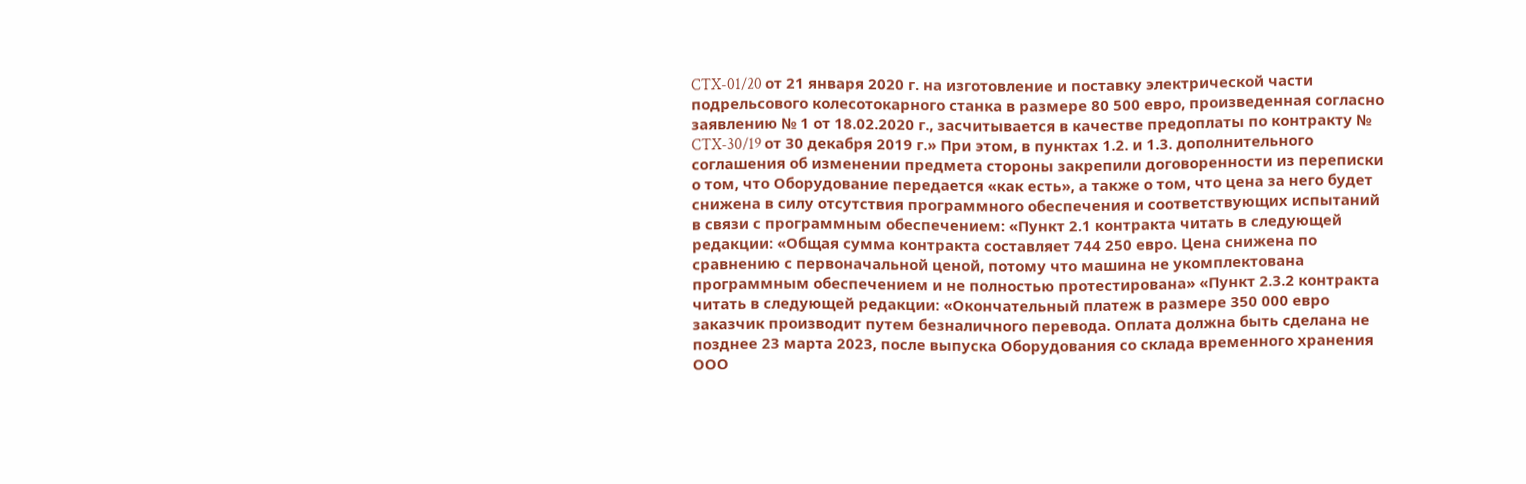CTX-01/20 от 21 января 2020 г. на изготовление и поставку электрической части подрельсового колесотокарного станка в размере 80 500 евро, произведенная согласно заявлению № 1 от 18.02.2020 г., засчитывается в качестве предоплаты по контракту № CTX-30/19 от 30 декабря 2019 г.» При этом, в пунктах 1.2. и 1.3. дополнительного соглашения об изменении предмета стороны закрепили договоренности из переписки о том, что Оборудование передается «как есть», а также о том, что цена за него будет снижена в силу отсутствия программного обеспечения и соответствующих испытаний в связи с программным обеспечением: «Пункт 2.1 контракта читать в следующей редакции: «Общая сумма контракта составляет 744 250 евро. Цена снижена по сравнению с первоначальной ценой, потому что машина не укомплектована программным обеспечением и не полностью протестирована» «Пункт 2.3.2 контракта читать в следующей редакции: «Окончательный платеж в размере 350 000 евро заказчик производит путем безналичного перевода. Оплата должна быть сделана не позднее 23 марта 2023, после выпуска Оборудования со склада временного хранения ООО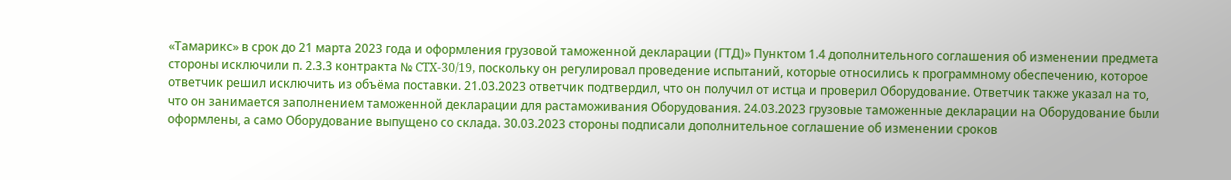«Тамарикс» в срок до 21 марта 2023 года и оформления грузовой таможенной декларации (ГТД)» Пунктом 1.4 дополнительного соглашения об изменении предмета стороны исключили п. 2.3.3 контракта № CTX-30/19, поскольку он регулировал проведение испытаний, которые относились к программному обеспечению, которое ответчик решил исключить из объёма поставки. 21.03.2023 ответчик подтвердил, что он получил от истца и проверил Оборудование. Ответчик также указал на то, что он занимается заполнением таможенной декларации для растаможивания Оборудования. 24.03.2023 грузовые таможенные декларации на Оборудование были оформлены, а само Оборудование выпущено со склада. 30.03.2023 стороны подписали дополнительное соглашение об изменении сроков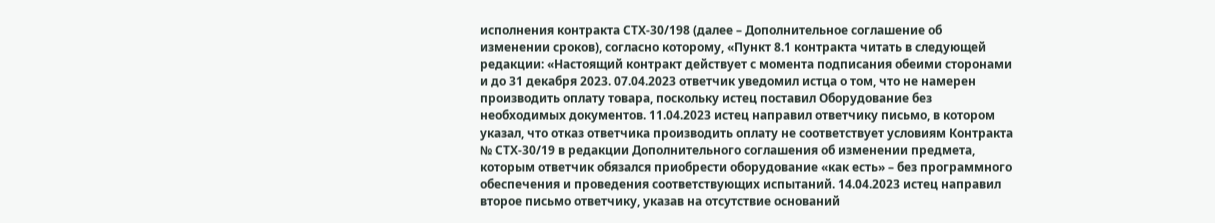исполнения контракта СТХ-30/198 (далее – Дополнительное соглашение об изменении сроков), согласно которому, «Пункт 8.1 контракта читать в следующей редакции: «Настоящий контракт действует с момента подписания обеими сторонами и до 31 декабря 2023. 07.04.2023 ответчик уведомил истца о том, что не намерен производить оплату товара, поскольку истец поставил Оборудование без необходимых документов. 11.04.2023 истец направил ответчику письмо, в котором указал, что отказ ответчика производить оплату не соответствует условиям Контракта № СТХ-30/19 в редакции Дополнительного соглашения об изменении предмета, которым ответчик обязался приобрести оборудование «как есть» – без программного обеспечения и проведения соответствующих испытаний. 14.04.2023 истец направил второе письмо ответчику, указав на отсутствие оснований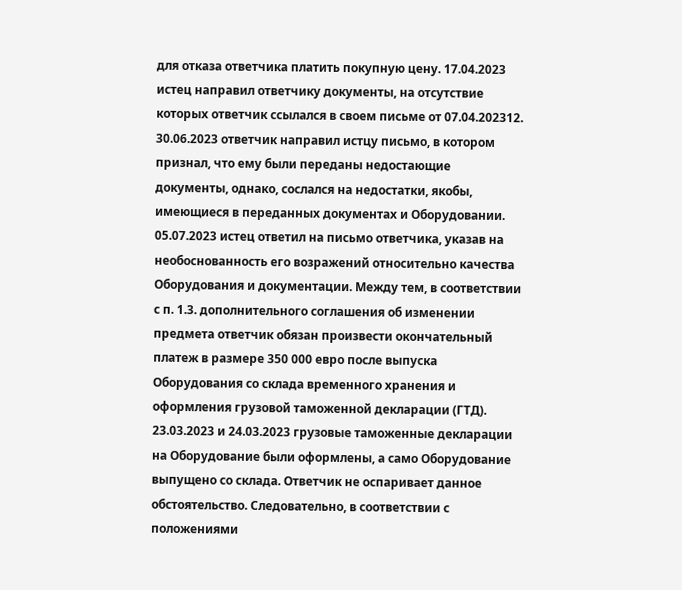для отказа ответчика платить покупную цену. 17.04.2023 истец направил ответчику документы, на отсутствие которых ответчик ссылался в своем письме от 07.04.202312. 30.06.2023 ответчик направил истцу письмо, в котором признал, что ему были переданы недостающие документы, однако, сослался на недостатки, якобы, имеющиеся в переданных документах и Оборудовании. 05.07.2023 истец ответил на письмо ответчика, указав на необоснованность его возражений относительно качества Оборудования и документации. Между тем, в соответствии с п. 1.3. дополнительного соглашения об изменении предмета ответчик обязан произвести окончательный платеж в размере 350 000 евро после выпуска Оборудования со склада временного хранения и оформления грузовой таможенной декларации (ГТД). 23.03.2023 и 24.03.2023 грузовые таможенные декларации на Оборудование были оформлены, а само Оборудование выпущено со склада. Ответчик не оспаривает данное обстоятельство. Следовательно, в соответствии с положениями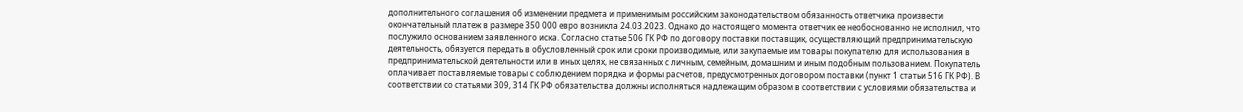дополнительного соглашения об изменении предмета и применимым российским законодательством обязанность ответчика произвести окончательный платеж в размере 350 000 евро возникла 24.03.2023. Однако до настоящего момента ответчик ее необоснованно не исполнил, что послужило основанием заявленного иска. Согласно статье 506 ГК РФ по договору поставки поставщик, осуществляющий предпринимательскую деятельность, обязуется передать в обусловленный срок или сроки производимые, или закупаемые им товары покупателю для использования в предпринимательской деятельности или в иных целях, не связанных с личным, семейным, домашним и иным подобным пользованием. Покупатель оплачивает поставляемые товары с соблюдением порядка и формы расчетов, предусмотренных договором поставки (пункт 1 статьи 516 ГК РФ). В соответствии со статьями 309, 314 ГК РФ обязательства должны исполняться надлежащим образом в соответствии с условиями обязательства и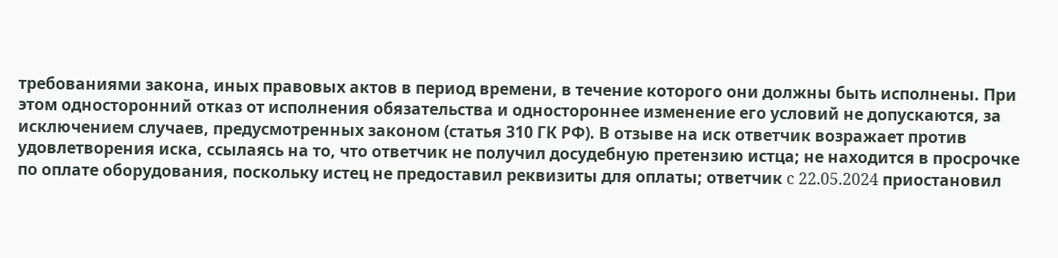требованиями закона, иных правовых актов в период времени, в течение которого они должны быть исполнены. При этом односторонний отказ от исполнения обязательства и одностороннее изменение его условий не допускаются, за исключением случаев, предусмотренных законом (статья 310 ГК РФ). В отзыве на иск ответчик возражает против удовлетворения иска, ссылаясь на то, что ответчик не получил досудебную претензию истца; не находится в просрочке по оплате оборудования, поскольку истец не предоставил реквизиты для оплаты; ответчик c 22.05.2024 приостановил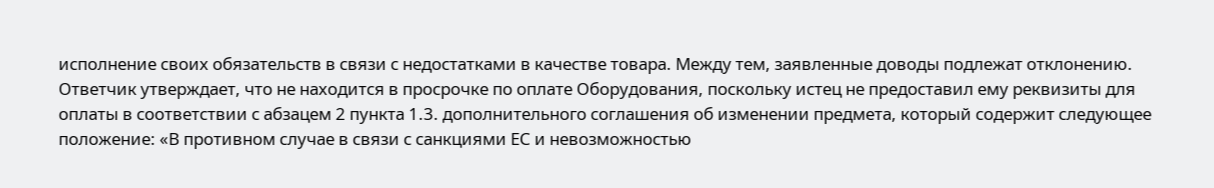исполнение своих обязательств в связи с недостатками в качестве товара. Между тем, заявленные доводы подлежат отклонению. Ответчик утверждает, что не находится в просрочке по оплате Оборудования, поскольку истец не предоставил ему реквизиты для оплаты в соответствии с абзацем 2 пункта 1.3. дополнительного соглашения об изменении предмета, который содержит следующее положение: «В противном случае в связи с санкциями ЕС и невозможностью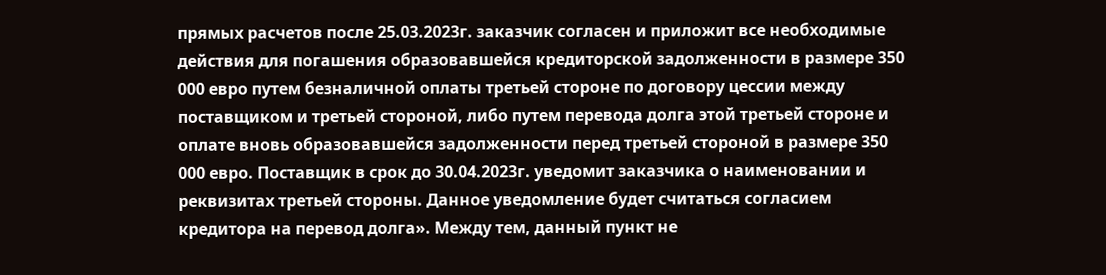прямых расчетов после 25.03.2023г. заказчик согласен и приложит все необходимые действия для погашения образовавшейся кредиторской задолженности в размере 350 000 евро путем безналичной оплаты третьей стороне по договору цессии между поставщиком и третьей стороной, либо путем перевода долга этой третьей стороне и оплате вновь образовавшейся задолженности перед третьей стороной в размере 350 000 евро. Поставщик в срок до 30.04.2023г. уведомит заказчика о наименовании и реквизитах третьей стороны. Данное уведомление будет считаться согласием кредитора на перевод долга». Между тем, данный пункт не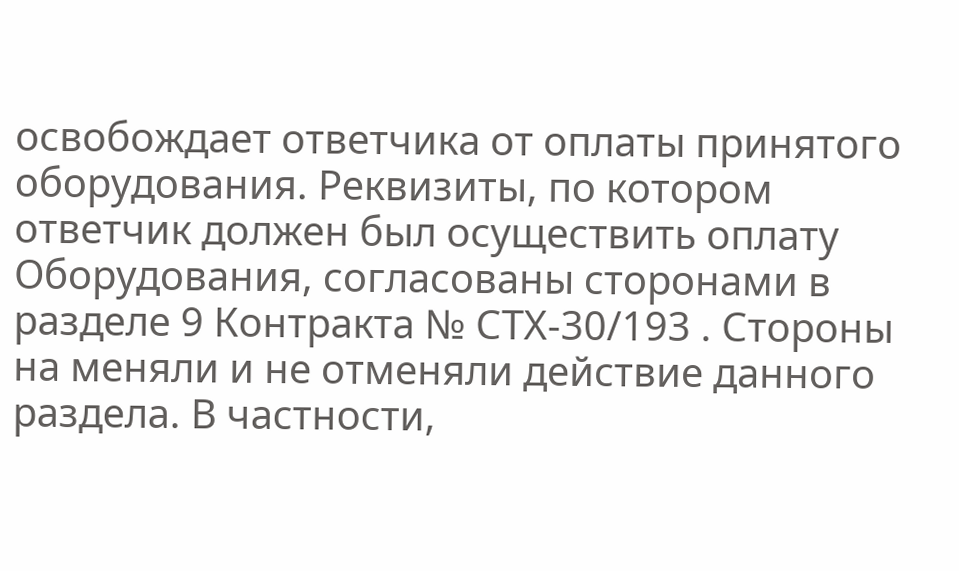освобождает ответчика от оплаты принятого оборудования. Реквизиты, по котором ответчик должен был осуществить оплату Оборудования, согласованы сторонами в разделе 9 Контракта № СТХ-30/193 . Стороны на меняли и не отменяли действие данного раздела. В частности,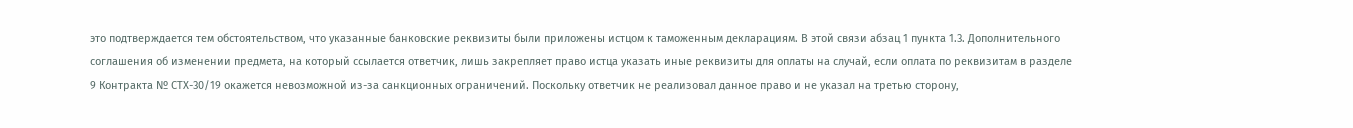это подтверждается тем обстоятельством, что указанные банковские реквизиты были приложены истцом к таможенным декларациям. В этой связи абзац 1 пункта 1.3. Дополнительного соглашения об изменении предмета, на который ссылается ответчик, лишь закрепляет право истца указать иные реквизиты для оплаты на случай, если оплата по реквизитам в разделе 9 Контракта № СТХ-30/19 окажется невозможной из-за санкционных ограничений. Поскольку ответчик не реализовал данное право и не указал на третью сторону,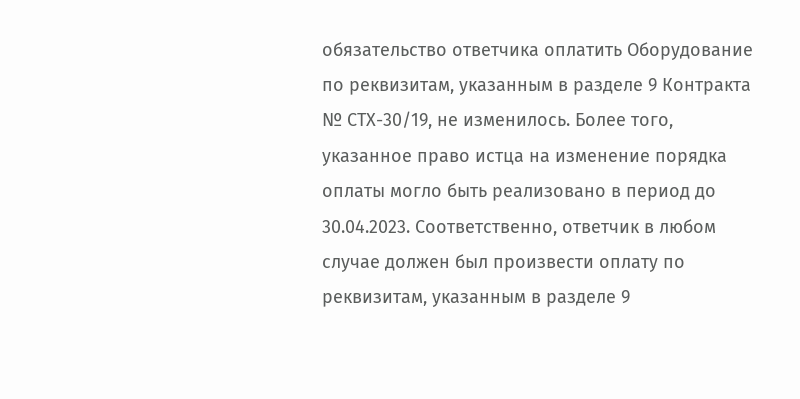обязательство ответчика оплатить Оборудование по реквизитам, указанным в разделе 9 Контракта № СТХ-30/19, не изменилось. Более того, указанное право истца на изменение порядка оплаты могло быть реализовано в период до 30.04.2023. Соответственно, ответчик в любом случае должен был произвести оплату по реквизитам, указанным в разделе 9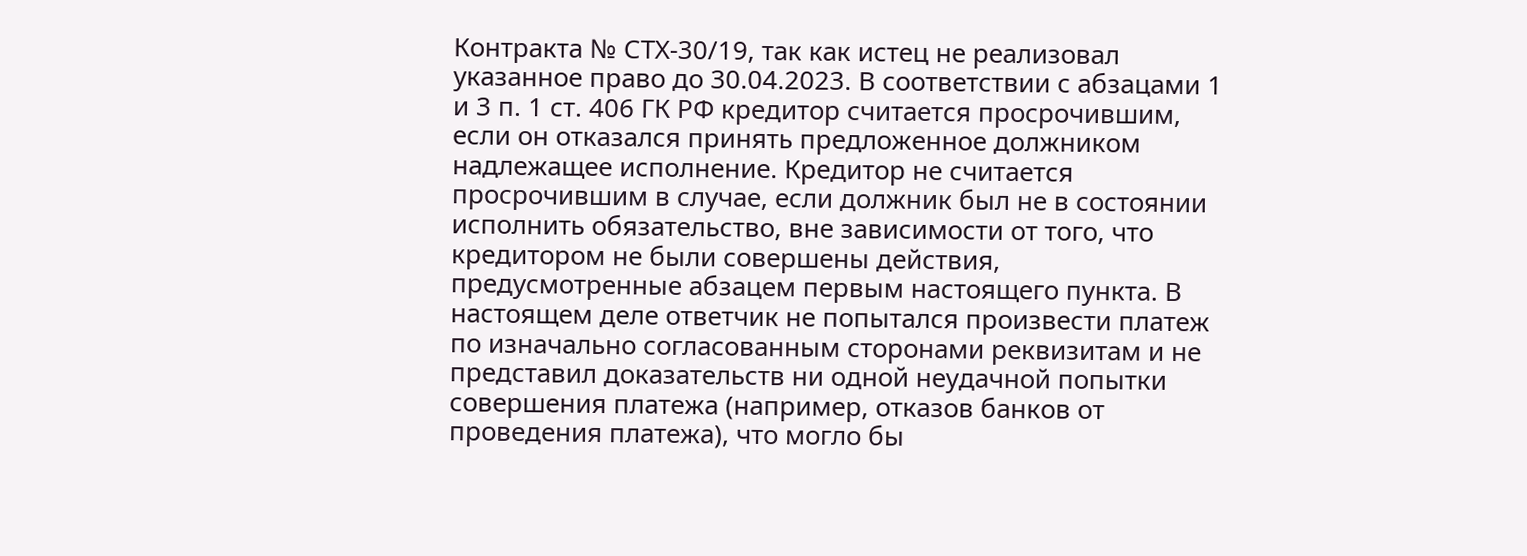Контракта № СТХ-30/19, так как истец не реализовал указанное право до 30.04.2023. В соответствии с абзацами 1 и 3 п. 1 ст. 406 ГК РФ кредитор считается просрочившим, если он отказался принять предложенное должником надлежащее исполнение. Кредитор не считается просрочившим в случае, если должник был не в состоянии исполнить обязательство, вне зависимости от того, что кредитором не были совершены действия, предусмотренные абзацем первым настоящего пункта. В настоящем деле ответчик не попытался произвести платеж по изначально согласованным сторонами реквизитам и не представил доказательств ни одной неудачной попытки совершения платежа (например, отказов банков от проведения платежа), что могло бы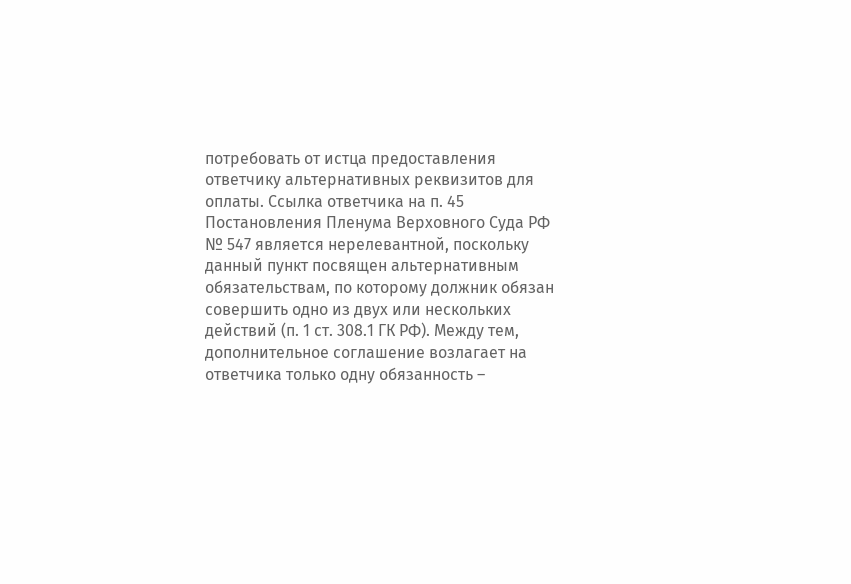потребовать от истца предоставления ответчику альтернативных реквизитов для оплаты. Ссылка ответчика на п. 45 Постановления Пленума Верховного Суда РФ № 547 является нерелевантной, поскольку данный пункт посвящен альтернативным обязательствам, по которому должник обязан совершить одно из двух или нескольких действий (п. 1 ст. 308.1 ГК РФ). Между тем, дополнительное соглашение возлагает на ответчика только одну обязанность –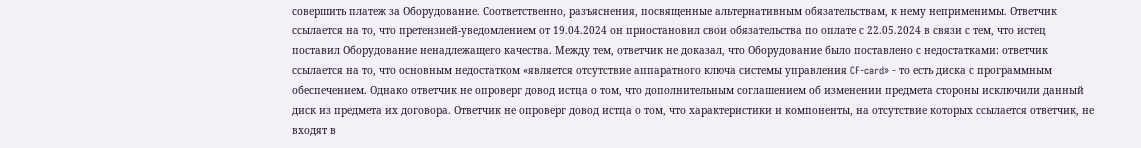совершить платеж за Оборудование. Соответственно, разъяснения, посвященные альтернативным обязательствам, к нему неприменимы. Ответчик ссылается на то, что претензией-уведомлением от 19.04.2024 он приостановил свои обязательства по оплате с 22.05.2024 в связи с тем, что истец поставил Оборудование ненадлежащего качества. Между тем, ответчик не доказал, что Оборудование было поставлено с недостатками: ответчик ссылается на то, что основным недостатком «является отсутствие аппаратного ключа системы управления CF-card» - то есть диска с программным обеспечением. Однако ответчик не опроверг довод истца о том, что дополнительным соглашением об изменении предмета стороны исключили данный диск из предмета их договора. Ответчик не опроверг довод истца о том, что характеристики и компоненты, на отсутствие которых ссылается ответчик, не входят в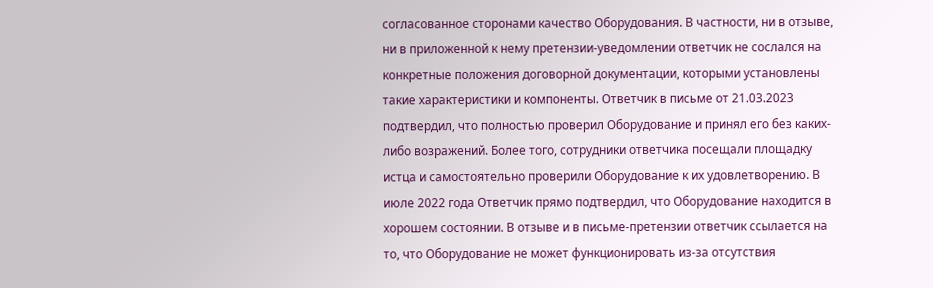согласованное сторонами качество Оборудования. В частности, ни в отзыве, ни в приложенной к нему претензии-уведомлении ответчик не сослался на конкретные положения договорной документации, которыми установлены такие характеристики и компоненты. Ответчик в письме от 21.03.2023 подтвердил, что полностью проверил Оборудование и принял его без каких-либо возражений. Более того, сотрудники ответчика посещали площадку истца и самостоятельно проверили Оборудование к их удовлетворению. В июле 2022 года Ответчик прямо подтвердил, что Оборудование находится в хорошем состоянии. В отзыве и в письме-претензии ответчик ссылается на то, что Оборудование не может функционировать из-за отсутствия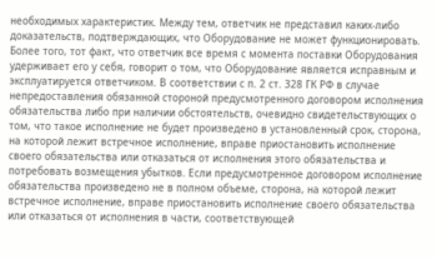необходимых характеристик. Между тем, ответчик не представил каких-либо доказательств, подтверждающих, что Оборудование не может функционировать. Более того, тот факт, что ответчик все время с момента поставки Оборудования удерживает его у себя, говорит о том, что Оборудование является исправным и эксплуатируется ответчиком. В соответствии с п. 2 ст. 328 ГК РФ в случае непредоставления обязанной стороной предусмотренного договором исполнения обязательства либо при наличии обстоятельств, очевидно свидетельствующих о том, что такое исполнение не будет произведено в установленный срок, сторона, на которой лежит встречное исполнение, вправе приостановить исполнение своего обязательства или отказаться от исполнения этого обязательства и потребовать возмещения убытков. Если предусмотренное договором исполнение обязательства произведено не в полном объеме, сторона, на которой лежит встречное исполнение, вправе приостановить исполнение своего обязательства или отказаться от исполнения в части, соответствующей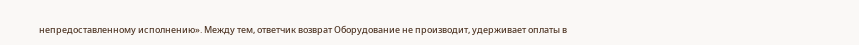непредоставленному исполнению». Между тем, ответчик возврат Оборудование не производит, удерживает оплаты в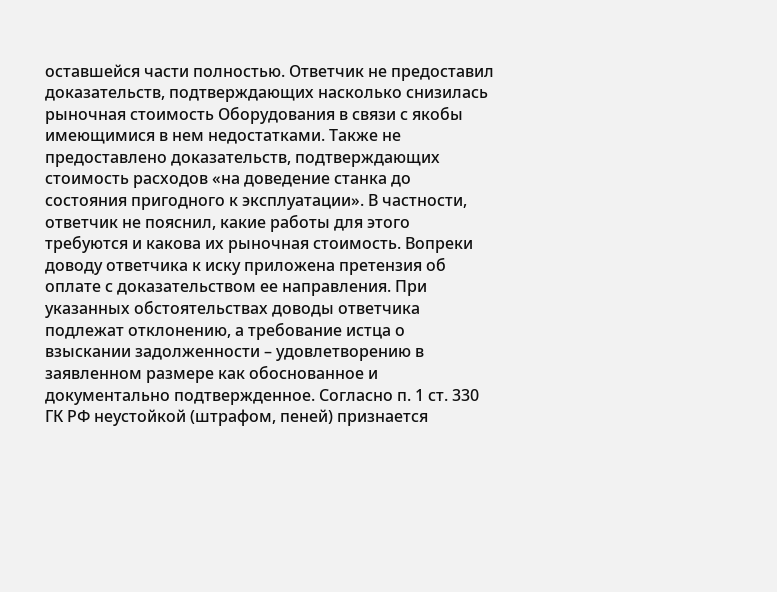оставшейся части полностью. Ответчик не предоставил доказательств, подтверждающих насколько снизилась рыночная стоимость Оборудования в связи с якобы имеющимися в нем недостатками. Также не предоставлено доказательств, подтверждающих стоимость расходов «на доведение станка до состояния пригодного к эксплуатации». В частности, ответчик не пояснил, какие работы для этого требуются и какова их рыночная стоимость. Вопреки доводу ответчика к иску приложена претензия об оплате с доказательством ее направления. При указанных обстоятельствах доводы ответчика подлежат отклонению, а требование истца о взыскании задолженности – удовлетворению в заявленном размере как обоснованное и документально подтвержденное. Согласно п. 1 ст. 330 ГК РФ неустойкой (штрафом, пеней) признается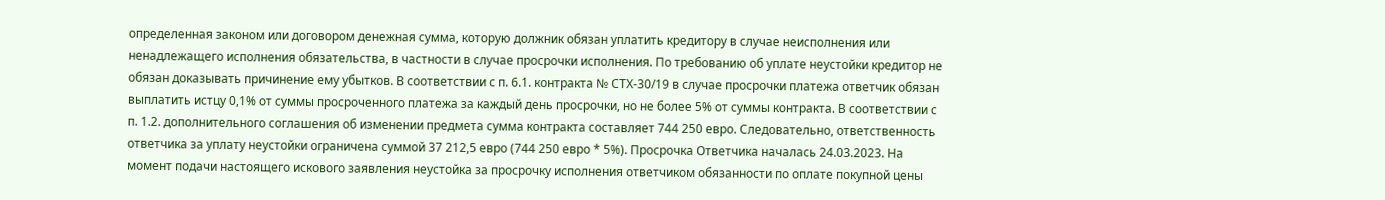определенная законом или договором денежная сумма, которую должник обязан уплатить кредитору в случае неисполнения или ненадлежащего исполнения обязательства, в частности в случае просрочки исполнения. По требованию об уплате неустойки кредитор не обязан доказывать причинение ему убытков. В соответствии с п. 6.1. контракта № СТХ-30/19 в случае просрочки платежа ответчик обязан выплатить истцу 0,1% от суммы просроченного платежа за каждый день просрочки, но не более 5% от суммы контракта. В соответствии с п. 1.2. дополнительного соглашения об изменении предмета сумма контракта составляет 744 250 евро. Следовательно, ответственность ответчика за уплату неустойки ограничена суммой 37 212,5 евро (744 250 евро * 5%). Просрочка Ответчика началась 24.03.2023. На момент подачи настоящего искового заявления неустойка за просрочку исполнения ответчиком обязанности по оплате покупной цены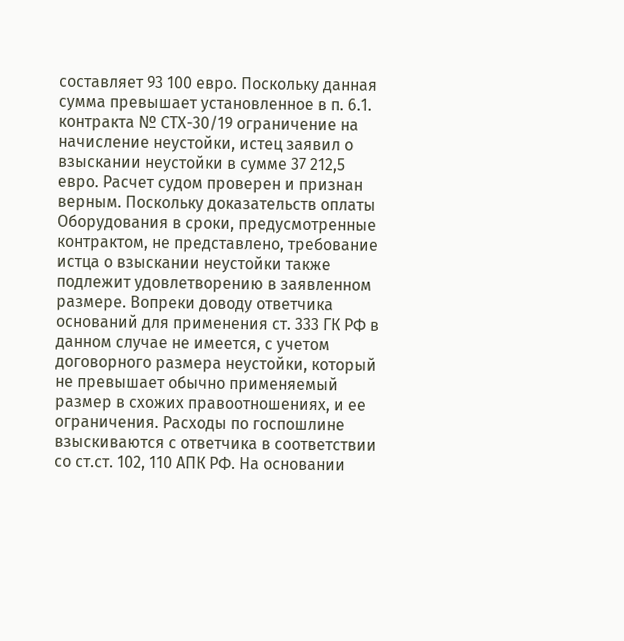составляет 93 100 евро. Поскольку данная сумма превышает установленное в п. 6.1. контракта № СТХ-30/19 ограничение на начисление неустойки, истец заявил о взыскании неустойки в сумме 37 212,5 евро. Расчет судом проверен и признан верным. Поскольку доказательств оплаты Оборудования в сроки, предусмотренные контрактом, не представлено, требование истца о взыскании неустойки также подлежит удовлетворению в заявленном размере. Вопреки доводу ответчика оснований для применения ст. 333 ГК РФ в данном случае не имеется, с учетом договорного размера неустойки, который не превышает обычно применяемый размер в схожих правоотношениях, и ее ограничения. Расходы по госпошлине взыскиваются с ответчика в соответствии со ст.ст. 102, 110 АПК РФ. На основании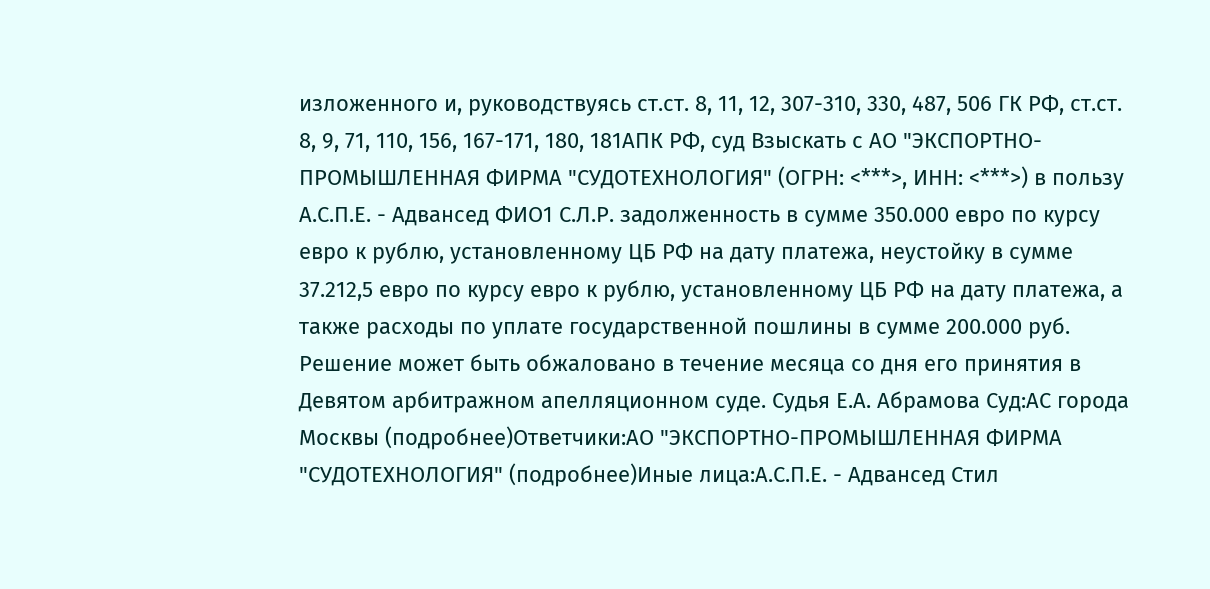изложенного и, руководствуясь ст.ст. 8, 11, 12, 307-310, 330, 487, 506 ГК РФ, ст.ст. 8, 9, 71, 110, 156, 167-171, 180, 181АПК РФ, суд Взыскать с АО "ЭКСПОРТНО-ПРОМЫШЛЕННАЯ ФИРМА "СУДОТЕХНОЛОГИЯ" (ОГРН: <***>, ИНН: <***>) в пользу А.С.П.Е. - Адвансед ФИО1 С.Л.Р. задолженность в сумме 350.000 евро по курсу евро к рублю, установленному ЦБ РФ на дату платежа, неустойку в сумме 37.212,5 евро по курсу евро к рублю, установленному ЦБ РФ на дату платежа, а также расходы по уплате государственной пошлины в сумме 200.000 руб. Решение может быть обжаловано в течение месяца со дня его принятия в Девятом арбитражном апелляционном суде. Судья Е.А. Абрамова Суд:АС города Москвы (подробнее)Ответчики:АО "ЭКСПОРТНО-ПРОМЫШЛЕННАЯ ФИРМА "СУДОТЕХНОЛОГИЯ" (подробнее)Иные лица:А.С.П.Е. - Адвансед Стил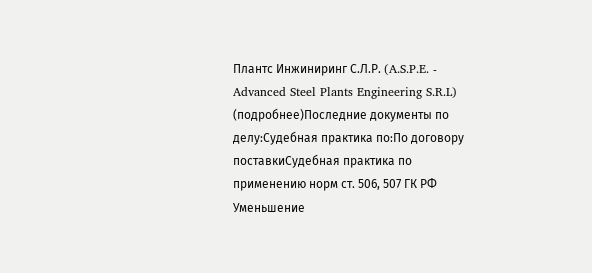Плантс Инжиниринг С.Л.Р. (A.S.P.E. - Advanced Steel Plants Engineering S.R.L) (подробнее)Последние документы по делу:Судебная практика по:По договору поставкиСудебная практика по применению норм ст. 506, 507 ГК РФ Уменьшение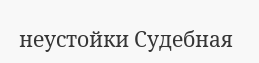неустойки Судебная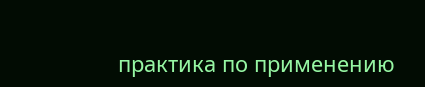практика по применению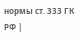нормы ст. 333 ГК РФ |